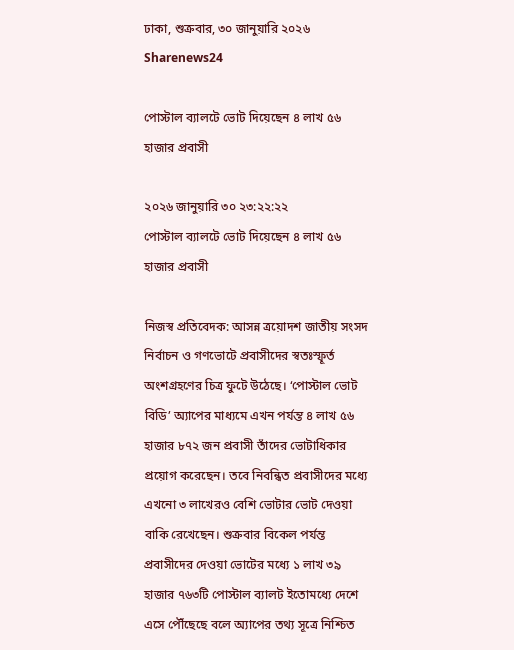ঢাকা, শুক্রবার, ৩০ জানুয়ারি ২০২৬
Sharenews24

পোস্টাল ব্যালটে ভোট দিয়েছেন ৪ লাখ ৫৬ হাজার প্রবাসী

২০২৬ জানুয়ারি ৩০ ২৩:২২:২২
পোস্টাল ব্যালটে ভোট দিয়েছেন ৪ লাখ ৫৬ হাজার প্রবাসী

নিজস্ব প্রতিবেদক: আসন্ন ত্রয়োদশ জাতীয় সংসদ নির্বাচন ও গণভোটে প্রবাসীদের স্বতঃস্ফূর্ত অংশগ্রহণের চিত্র ফুটে উঠেছে। ‘পোস্টাল ভোট বিডি’ অ্যাপের মাধ্যমে এখন পর্যন্ত ৪ লাখ ৫৬ হাজার ৮৭২ জন প্রবাসী তাঁদের ভোটাধিকার প্রয়োগ করেছেন। তবে নিবন্ধিত প্রবাসীদের মধ্যে এখনো ৩ লাখেরও বেশি ভোটার ভোট দেওয়া বাকি রেখেছেন। শুক্রবার বিকেল পর্যন্ত প্রবাসীদের দেওয়া ভোটের মধ্যে ১ লাখ ৩৯ হাজার ৭৬৩টি পোস্টাল ব্যালট ইতোমধ্যে দেশে এসে পৌঁছেছে বলে অ্যাপের তথ্য সূত্রে নিশ্চিত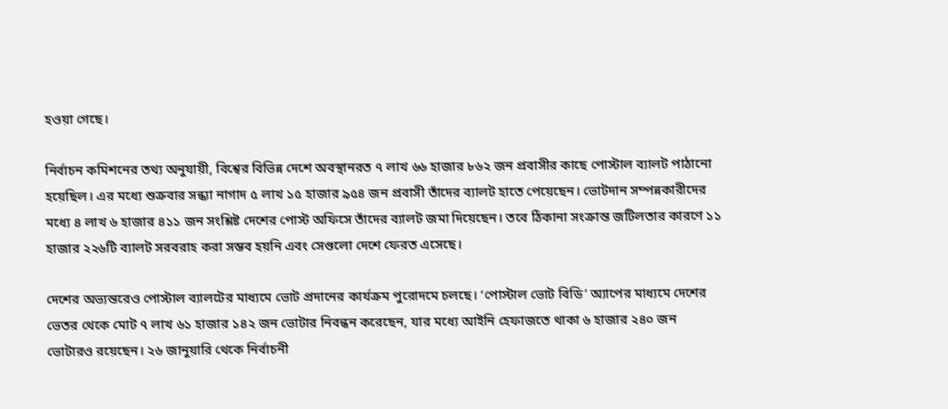হওয়া গেছে।

নির্বাচন কমিশনের তথ্য অনুযায়ী, বিশ্বের বিভিন্ন দেশে অবস্থানরত ৭ লাখ ৬৬ হাজার ৮৬২ জন প্রবাসীর কাছে পোস্টাল ব্যালট পাঠানো হয়েছিল। এর মধ্যে শুক্রবার সন্ধ্যা নাগাদ ৫ লাখ ১৫ হাজার ৯৫৪ জন প্রবাসী তাঁদের ব্যালট হাতে পেয়েছেন। ভোটদান সম্পন্নকারীদের মধ্যে ৪ লাখ ৬ হাজার ৪১১ জন সংশ্লিষ্ট দেশের পোস্ট অফিসে তাঁদের ব্যালট জমা দিয়েছেন। তবে ঠিকানা সংক্রান্ত জটিলতার কারণে ১১ হাজার ২২৬টি ব্যালট সরবরাহ করা সম্ভব হয়নি এবং সেগুলো দেশে ফেরত এসেছে।

দেশের অভ্যন্তরেও পোস্টাল ব্যালটের মাধ্যমে ভোট প্রদানের কার্যক্রম পুরোদমে চলছে। ‘পোস্টাল ভোট বিডি’ অ্যাপের মাধ্যমে দেশের ভেতর থেকে মোট ৭ লাখ ৬১ হাজার ১৪২ জন ভোটার নিবন্ধন করেছেন, যার মধ্যে আইনি হেফাজতে থাকা ৬ হাজার ২৪০ জন ভোটারও রয়েছেন। ২৬ জানুয়ারি থেকে নির্বাচনী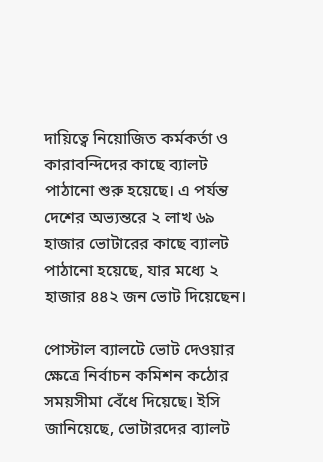দায়িত্বে নিয়োজিত কর্মকর্তা ও কারাবন্দিদের কাছে ব্যালট পাঠানো শুরু হয়েছে। এ পর্যন্ত দেশের অভ্যন্তরে ২ লাখ ৬৯ হাজার ভোটারের কাছে ব্যালট পাঠানো হয়েছে, যার মধ্যে ২ হাজার ৪৪২ জন ভোট দিয়েছেন।

পোস্টাল ব্যালটে ভোট দেওয়ার ক্ষেত্রে নির্বাচন কমিশন কঠোর সময়সীমা বেঁধে দিয়েছে। ইসি জানিয়েছে, ভোটারদের ব্যালট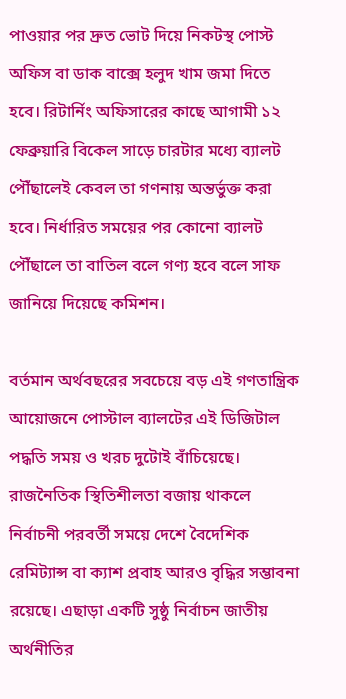পাওয়ার পর দ্রুত ভোট দিয়ে নিকটস্থ পোস্ট অফিস বা ডাক বাক্সে হলুদ খাম জমা দিতে হবে। রিটার্নিং অফিসারের কাছে আগামী ১২ ফেব্রুয়ারি বিকেল সাড়ে চারটার মধ্যে ব্যালট পৌঁছালেই কেবল তা গণনায় অন্তর্ভুক্ত করা হবে। নির্ধারিত সময়ের পর কোনো ব্যালট পৌঁছালে তা বাতিল বলে গণ্য হবে বলে সাফ জানিয়ে দিয়েছে কমিশন।

বর্তমান অর্থবছরের সবচেয়ে বড় এই গণতান্ত্রিক আয়োজনে পোস্টাল ব্যালটের এই ডিজিটাল পদ্ধতি সময় ও খরচ দুটোই বাঁচিয়েছে। রাজনৈতিক স্থিতিশীলতা বজায় থাকলে নির্বাচনী পরবর্তী সময়ে দেশে বৈদেশিক রেমিট্যান্স বা ক্যাশ প্রবাহ আরও বৃদ্ধির সম্ভাবনা রয়েছে। এছাড়া একটি সুষ্ঠু নির্বাচন জাতীয় অর্থনীতির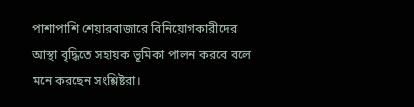পাশাপাশি শেয়ারবাজারে বিনিয়োগকারীদের আস্থা বৃদ্ধিতে সহায়ক ভূমিকা পালন করবে বলে মনে করছেন সংশ্লিষ্টরা।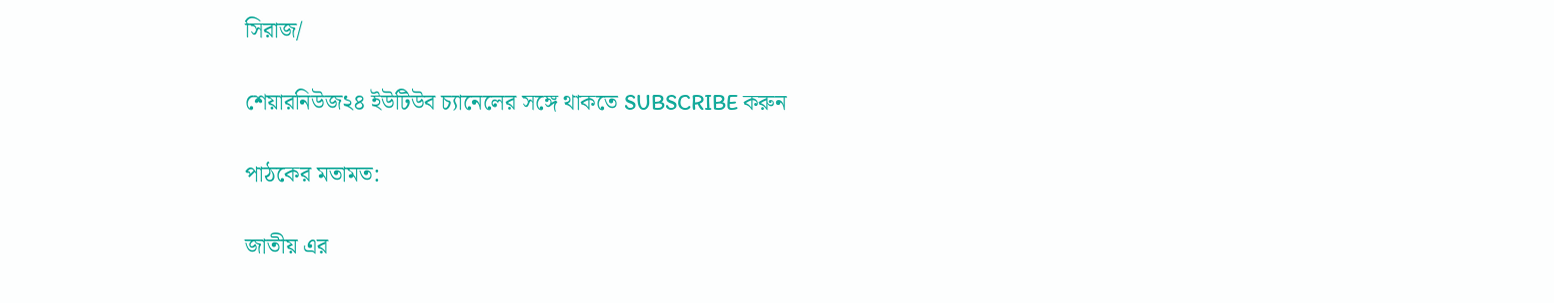সিরাজ/

শেয়ারনিউজ২৪ ইউটিউব চ্যানেলের সঙ্গে থাকতে SUBSCRIBE করুন

পাঠকের মতামত:

জাতীয় এর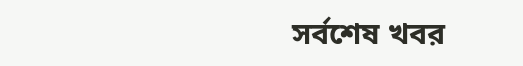সর্বশেষ খবর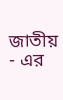জাতীয় - এর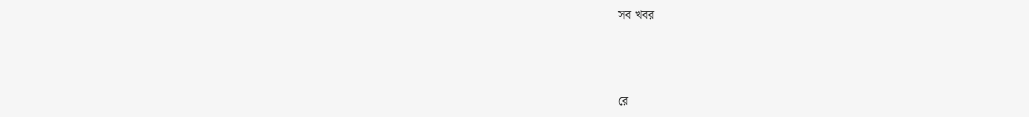সব খবর



রে